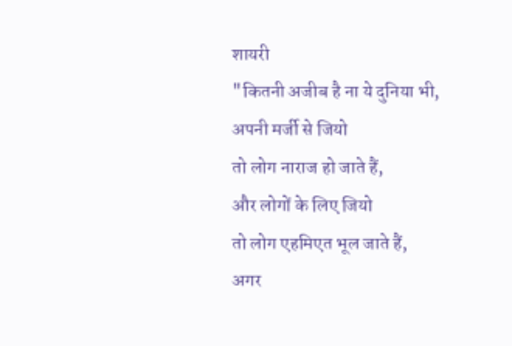शायरी
"कितनी अजीब है ना ये दुनिया भी,
अपनी मर्जी से जियो
तो लोग नाराज हो जाते हैं,
और लोगों के लिए जियो
तो लोग एहमिएत भूल जाते हैं,
अगर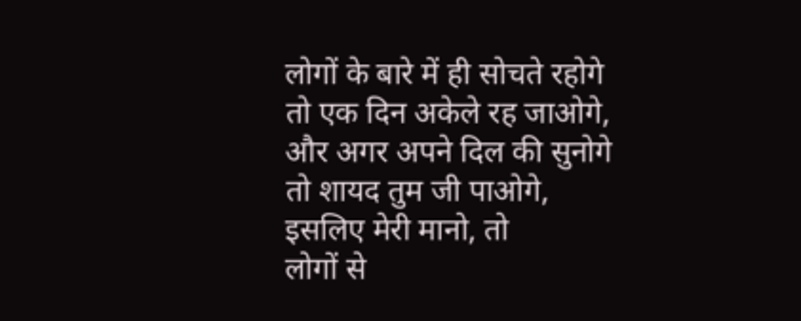लोगों के बारे में ही सोचते रहोगे
तो एक दिन अकेले रह जाओगे,
और अगर अपने दिल की सुनोगे
तो शायद तुम जी पाओगे,
इसलिए मेरी मानो, तो
लोगों से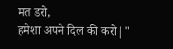मत डरो,
हमेशा अपने दिल की करो|"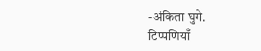-अंकिता घुगे.
टिप्पणियाँ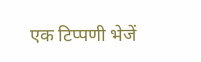एक टिप्पणी भेजें